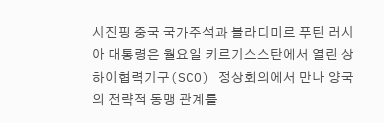시진핑 중국 국가주석과 블라디미르 푸틴 러시아 대통령은 월요일 키르기스스탄에서 열린 상하이협력기구(SCO) 정상회의에서 만나 양국의 전략적 동맹 관계를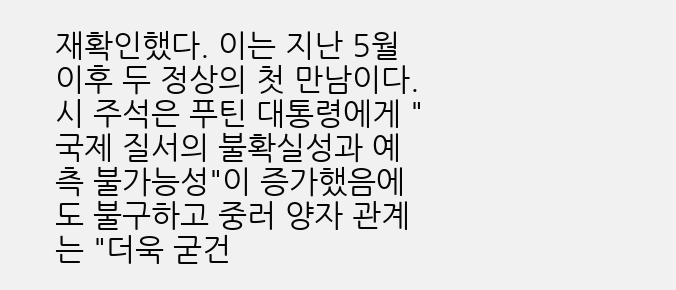재확인했다. 이는 지난 5월 이후 두 정상의 첫 만남이다. 시 주석은 푸틴 대통령에게 "국제 질서의 불확실성과 예측 불가능성"이 증가했음에도 불구하고 중러 양자 관계는 "더욱 굳건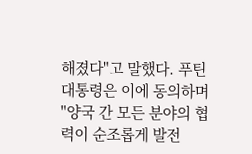해졌다"고 말했다. 푸틴 대통령은 이에 동의하며 "양국 간 모든 분야의 협력이 순조롭게 발전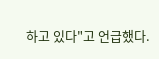하고 있다"고 언급했다.